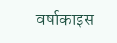वर्षाकाइस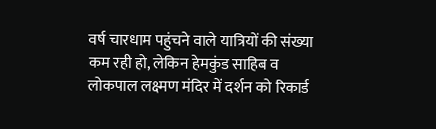वर्ष चारधाम पहुंचने वाले यात्रियों की संख्या कम रही हो, लेकिन हेमकुंड साहिब व लोकपाल लक्ष्मण मंदिर में दर्शन को रिकार्ड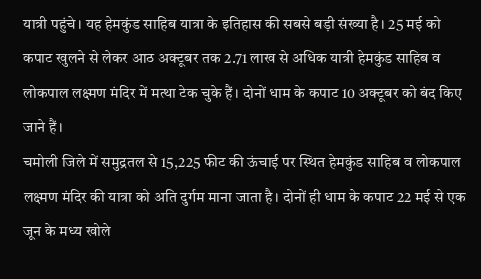यात्री पहुंचे। यह हेमकुंड साहिब यात्रा के इतिहास की सबसे बड़ी संख्या है। 25 मई को कपाट खुलने से लेकर आठ अक्टूबर तक 2.71 लाख से अधिक यात्री हेमकुंड साहिब व लोकपाल लक्ष्मण मंदिर में मत्था टेक चुके हैं। दोनों धाम के कपाट 10 अक्टूबर को बंद किए जाने हैं।
चमोली जिले में समुद्रतल से 15,225 फीट की ऊंचाई पर स्थित हेमकुंड साहिब व लोकपाल लक्ष्मण मंदिर की यात्रा को अति दुर्गम माना जाता है। दोनों ही धाम के कपाट 22 मई से एक जून के मध्य खोले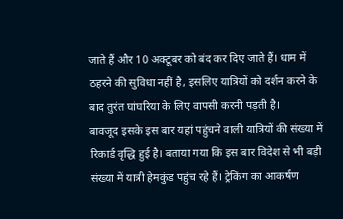जाते हैं और 10 अक्टूबर को बंद कर दिए जाते हैं। धाम में ठहरने की सुविधा नहीं है, इसलिए यात्रियों को दर्शन करने के बाद तुरंत घांघरिया के लिए वापसी करनी पड़ती है।
बावजूद इसके इस बार यहां पहुंचने वाली यात्रियों की संख्या में रिकार्ड वृद्धि हुई है। बताया गया कि इस बार विदेश से भी बड़ी संख्या में यात्री हेमकुंड पहुंच रहे हैं। ट्रेकिंग का आकर्षण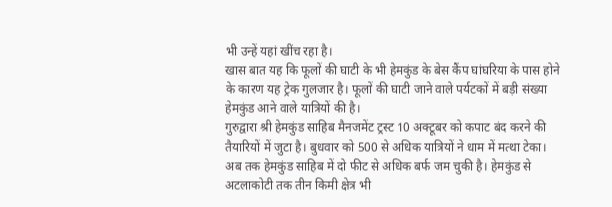भी उन्हें यहां खींच रहा है।
खास बात यह कि फूलों की घाटी के भी हेमकुंड के बेस कैंप घांघरिया के पास होने के कारण यह ट्रेक गुलजार है। फूलों की घाटी जाने वाले पर्यटकों में बड़ी संख्या हेमकुंड आने वाले यात्रियों की है।
गुरुद्वारा श्री हेमकुंड साहिब मैनजमेंट ट्रस्ट 10 अक्टूबर को कपाट बंद करने की तैयारियों में जुटा है। बुधवार को 500 से अधिक यात्रियों ने धाम में मत्था टेका। अब तक हेमकुंड साहिब में दो फीट से अधिक बर्फ जम चुकी है। हेमकुंड से अटलाकोटी तक तीन किमी क्षेत्र भी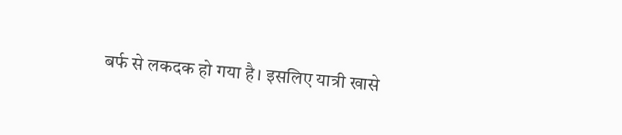बर्फ से लकदक हो गया है। इसलिए यात्री खासे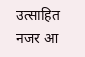उत्साहित नजर आ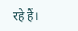रहे हैं।